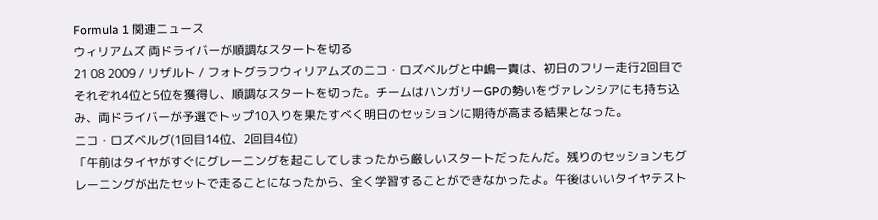Formula 1 関連ニュース
ウィリアムズ 両ドライバーが順調なスタートを切る
21 08 2009 / リザルト / フォトグラフウィリアムズのニコ・ロズベルグと中嶋一貴は、初日のフリー走行2回目でそれぞれ4位と5位を獲得し、順調なスタートを切った。チームはハンガリーGPの勢いをヴァレンシアにも持ち込み、両ドライバーが予選でトップ10入りを果たすべく明日のセッションに期待が高まる結果となった。
ニコ・ロズベルグ(1回目14位、2回目4位)
「午前はタイヤがすぐにグレーニングを起こしてしまったから厳しいスタートだったんだ。残りのセッションもグレーニングが出たセットで走ることになったから、全く学習することができなかったよ。午後はいいタイヤテスト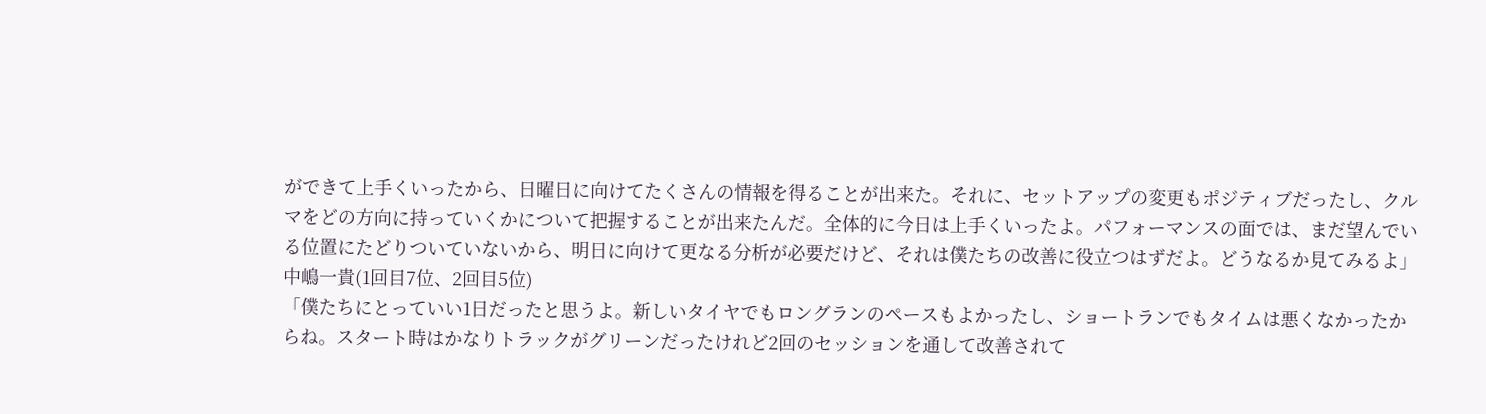ができて上手くいったから、日曜日に向けてたくさんの情報を得ることが出来た。それに、セットアップの変更もポジティブだったし、クルマをどの方向に持っていくかについて把握することが出来たんだ。全体的に今日は上手くいったよ。パフォーマンスの面では、まだ望んでいる位置にたどりついていないから、明日に向けて更なる分析が必要だけど、それは僕たちの改善に役立つはずだよ。どうなるか見てみるよ」
中嶋一貴(1回目7位、2回目5位)
「僕たちにとっていい1日だったと思うよ。新しいタイヤでもロングランのペースもよかったし、ショートランでもタイムは悪くなかったからね。スタート時はかなりトラックがグリーンだったけれど2回のセッションを通して改善されて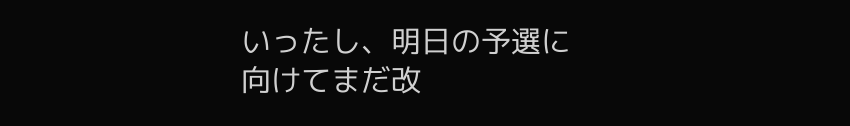いったし、明日の予選に向けてまだ改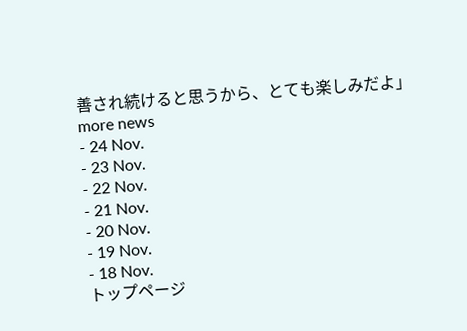善され続けると思うから、とても楽しみだよ」
more news
- 24 Nov.
- 23 Nov.
- 22 Nov.
- 21 Nov.
- 20 Nov.
- 19 Nov.
- 18 Nov.
トップページ